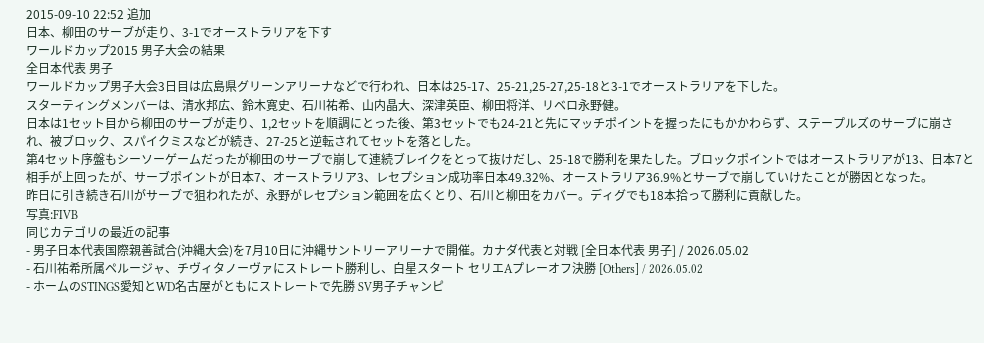2015-09-10 22:52 追加
日本、柳田のサーブが走り、3-1でオーストラリアを下す
ワールドカップ2015 男子大会の結果
全日本代表 男子
ワールドカップ男子大会3日目は広島県グリーンアリーナなどで行われ、日本は25-17、25-21,25-27,25-18と3-1でオーストラリアを下した。
スターティングメンバーは、清水邦広、鈴木寛史、石川祐希、山内晶大、深津英臣、柳田将洋、リベロ永野健。
日本は1セット目から柳田のサーブが走り、1,2セットを順調にとった後、第3セットでも24-21と先にマッチポイントを握ったにもかかわらず、ステープルズのサーブに崩され、被ブロック、スパイクミスなどが続き、27-25と逆転されてセットを落とした。
第4セット序盤もシーソーゲームだったが柳田のサーブで崩して連続ブレイクをとって抜けだし、25-18で勝利を果たした。ブロックポイントではオーストラリアが13、日本7と相手が上回ったが、サーブポイントが日本7、オーストラリア3、レセプション成功率日本49.32%、オーストラリア36.9%とサーブで崩していけたことが勝因となった。
昨日に引き続き石川がサーブで狙われたが、永野がレセプション範囲を広くとり、石川と柳田をカバー。ディグでも18本拾って勝利に貢献した。
写真:FIVB
同じカテゴリの最近の記事
- 男子日本代表国際親善試合(沖縄大会)を7月10日に沖縄サントリーアリーナで開催。カナダ代表と対戦 [全日本代表 男子] / 2026.05.02
- 石川祐希所属ペルージャ、チヴィタノーヴァにストレート勝利し、白星スタート セリエAプレーオフ決勝 [Others] / 2026.05.02
- ホームのSTINGS愛知とWD名古屋がともにストレートで先勝 SV男子チャンピ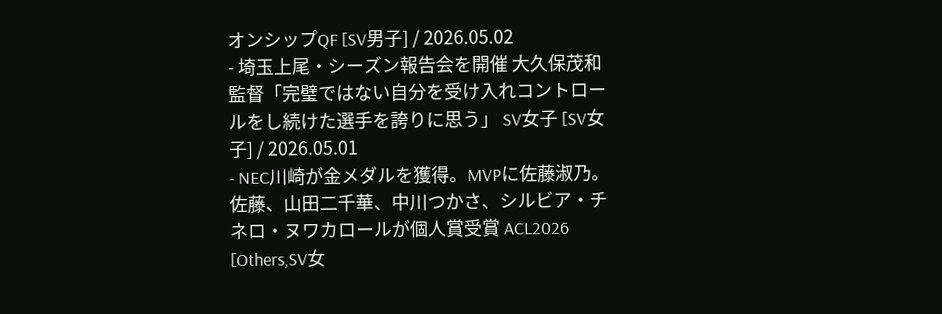オンシップQF [SV男子] / 2026.05.02
- 埼玉上尾・シーズン報告会を開催 大久保茂和監督「完璧ではない自分を受け入れコントロールをし続けた選手を誇りに思う」 SV女子 [SV女子] / 2026.05.01
- NEC川崎が金メダルを獲得。MVPに佐藤淑乃。佐藤、山田二千華、中川つかさ、シルビア・チネロ・ヌワカロールが個人賞受賞 ACL2026 [Others,SV女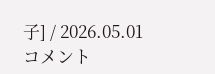子] / 2026.05.01
コメント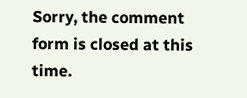Sorry, the comment form is closed at this time.